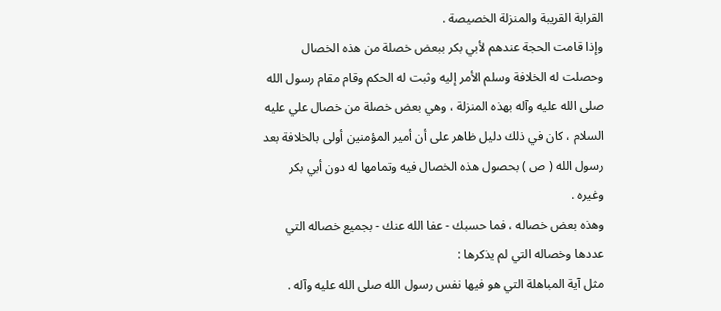القرابة القريبة والمنزلة الخصيصة .
وإذا قامت الحجة عندهم لأبي بكر ببعض خصلة من هذه الخصال
وحصلت له الخلافة وسلم الأمر إليه وثبت له الحكم وقام مقام رسول الله
صلى الله عليه وآله بهذه المنزلة ، وهي بعض خصلة من خصال علي عليه
السلام ، كان في ذلك دليل ظاهر على أن أمير المؤمنين أولى بالخلافة بعد
رسول الله ( ص ) بحصول هذه الخصال فيه وتمامها له دون أبي بكر
وغيره .
وهذه بعض خصاله ، فما حسبك - عفا الله عنك - بجميع خصاله التي
عددها وخصاله التي لم يذكرها :
مثل آية المباهلة التي هو فيها نفس رسول الله صلى الله عليه وآله .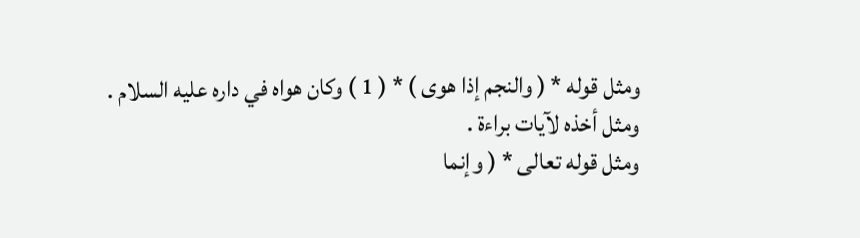ومثل قوله * ( والنجم إذا هوى ) * ( 1 ) وكان هواه في داره عليه السلام .
ومثل أخذه لآيات براءة .
ومثل قوله تعالى * ( وإنما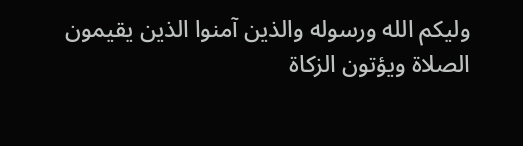وليكم الله ورسوله والذين آمنوا الذين يقيمون
الصلاة ويؤتون الزكاة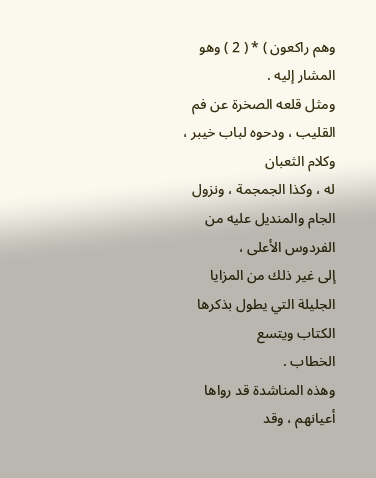وهم راكعون ) * ( 2 ) وهو المشار إليه .
ومثل قلعه الصخرة عن فم القليب ، ودحوه لباب خيبر ، وكلام الثعبان
له ، وكذا الجمجمة ، ونزول الجام والمنديل عليه من الفردوس الأعلى ،
إلى غير ذلك من المزايا الجليلة التي يطول بذكرها الكتاب ويتسع
الخطاب .
وهذه المناشدة قد رواها أعيانهم ، وقد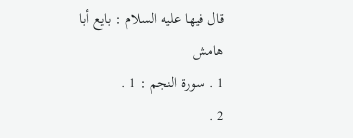قال فيها عليه السلام : بايع أبا
هامش
1 . سورة النجم : 1 .
2 .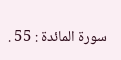سورة المائدة : 55 .